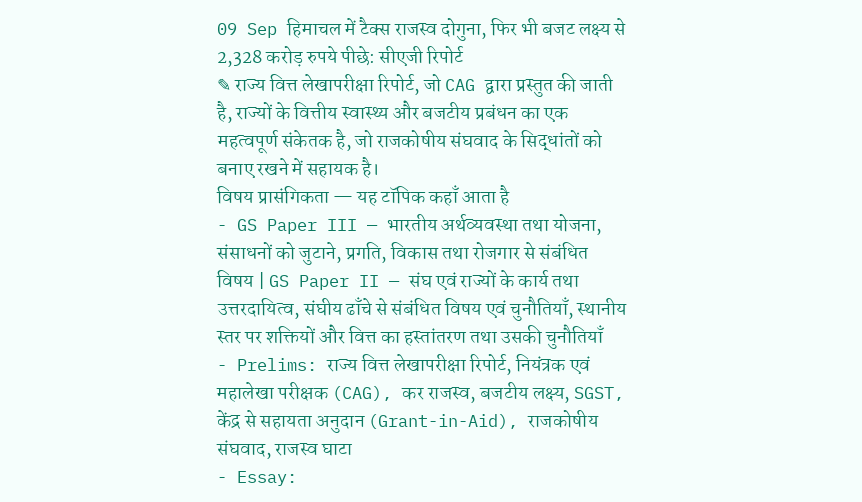09 Sep हिमाचल में टैक्स राजस्व दोगुना, फिर भी बजट लक्ष्य से 2,328 करोड़ रुपये पीछे: सीएजी रिपोर्ट
✎ राज्य वित्त लेखापरीक्षा रिपोर्ट, जो CAG द्वारा प्रस्तुत की जाती है, राज्यों के वित्तीय स्वास्थ्य और बजटीय प्रबंधन का एक महत्वपूर्ण संकेतक है, जो राजकोषीय संघवाद के सिद्धांतों को बनाए रखने में सहायक है।
विषय प्रासंगिकता — यह टॉपिक कहाँ आता है
- GS Paper III — भारतीय अर्थव्यवस्था तथा योजना, संसाधनों को जुटाने, प्रगति, विकास तथा रोजगार से संबंधित विषय | GS Paper II — संघ एवं राज्यों के कार्य तथा उत्तरदायित्व, संघीय ढाँचे से संबंधित विषय एवं चुनौतियाँ, स्थानीय स्तर पर शक्तियों और वित्त का हस्तांतरण तथा उसकी चुनौतियाँ
- Prelims: राज्य वित्त लेखापरीक्षा रिपोर्ट, नियंत्रक एवं महालेखा परीक्षक (CAG), कर राजस्व, बजटीय लक्ष्य, SGST, केंद्र से सहायता अनुदान (Grant-in-Aid), राजकोषीय संघवाद, राजस्व घाटा
- Essay: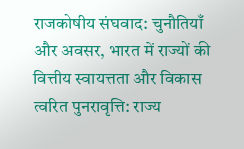राजकोषीय संघवाद: चुनौतियाँ और अवसर, भारत में राज्यों की वित्तीय स्वायत्तता और विकास
त्वरित पुनरावृत्ति: राज्य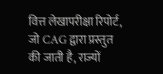वित्त लेखापरीक्षा रिपोर्ट, जो CAG द्वारा प्रस्तुत की जाती है, राज्यों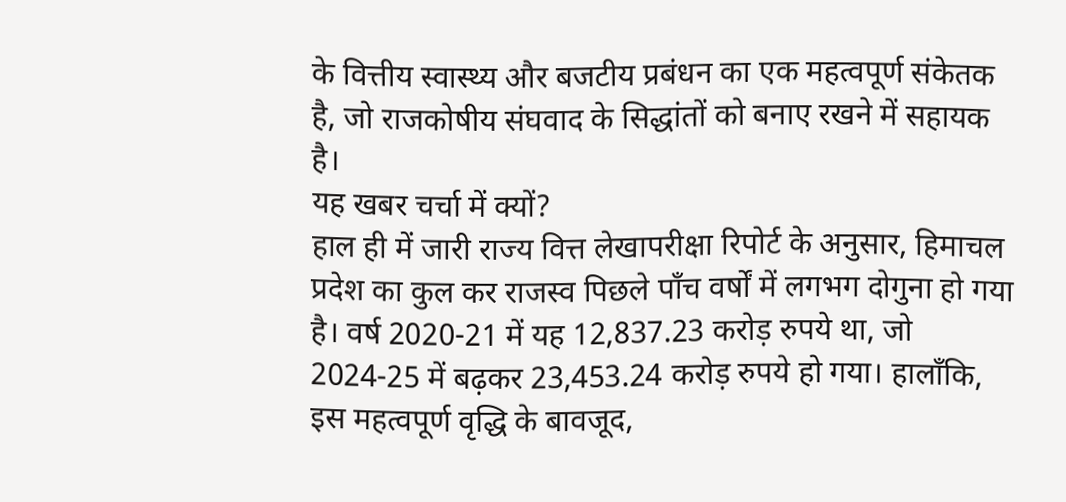के वित्तीय स्वास्थ्य और बजटीय प्रबंधन का एक महत्वपूर्ण संकेतक है, जो राजकोषीय संघवाद के सिद्धांतों को बनाए रखने में सहायक है।
यह खबर चर्चा में क्यों?
हाल ही में जारी राज्य वित्त लेखापरीक्षा रिपोर्ट के अनुसार, हिमाचल प्रदेश का कुल कर राजस्व पिछले पाँच वर्षों में लगभग दोगुना हो गया है। वर्ष 2020-21 में यह 12,837.23 करोड़ रुपये था, जो 2024-25 में बढ़कर 23,453.24 करोड़ रुपये हो गया। हालाँकि, इस महत्वपूर्ण वृद्धि के बावजूद,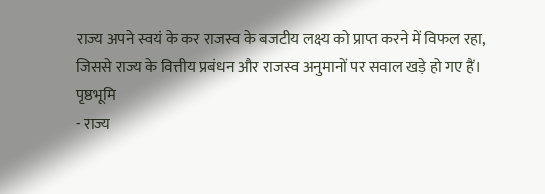राज्य अपने स्वयं के कर राजस्व के बजटीय लक्ष्य को प्राप्त करने में विफल रहा, जिससे राज्य के वित्तीय प्रबंधन और राजस्व अनुमानों पर सवाल खड़े हो गए हैं।
पृष्ठभूमि
- राज्य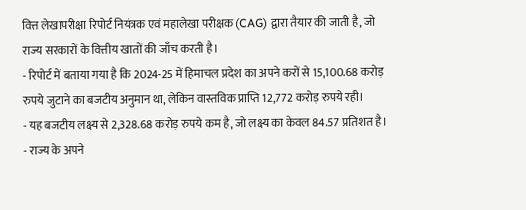वित्त लेखापरीक्षा रिपोर्ट नियंत्रक एवं महालेखा परीक्षक (CAG) द्वारा तैयार की जाती है, जो राज्य सरकारों के वित्तीय खातों की जाँच करती है।
- रिपोर्ट में बताया गया है कि 2024-25 में हिमाचल प्रदेश का अपने करों से 15,100.68 करोड़ रुपये जुटाने का बजटीय अनुमान था, लेकिन वास्तविक प्राप्ति 12,772 करोड़ रुपये रही।
- यह बजटीय लक्ष्य से 2,328.68 करोड़ रुपये कम है, जो लक्ष्य का केवल 84.57 प्रतिशत है।
- राज्य के अपने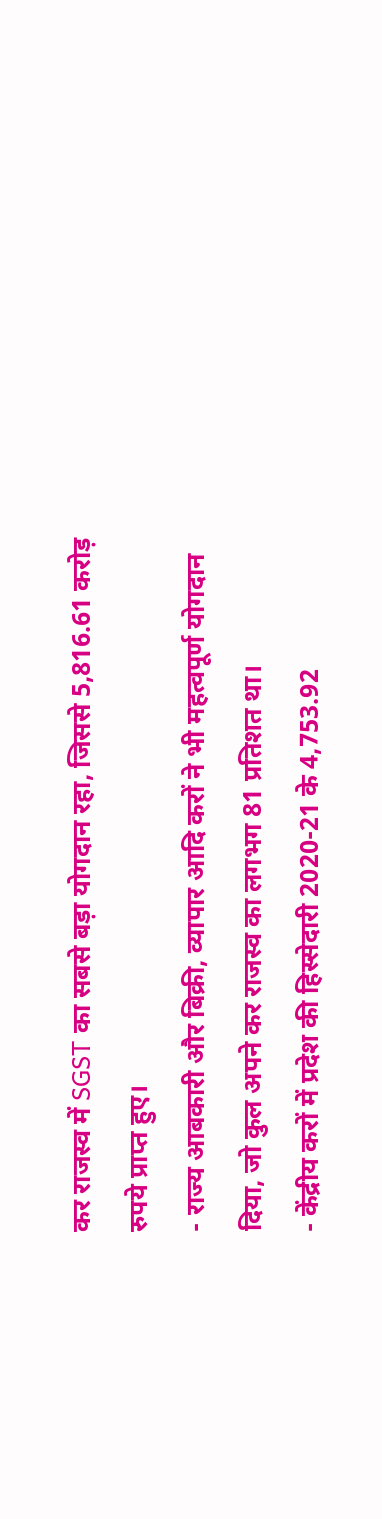कर राजस्व में SGST का सबसे बड़ा योगदान रहा, जिससे 5,816.61 करोड़ रुपये प्राप्त हुए।
- राज्य आबकारी और बिक्री, व्यापार आदि करों ने भी महत्वपूर्ण योगदान दिया, जो कुल अपने कर राजस्व का लगभग 81 प्रतिशत था।
- केंद्रीय करों में प्रदेश की हिस्सेदारी 2020-21 के 4,753.92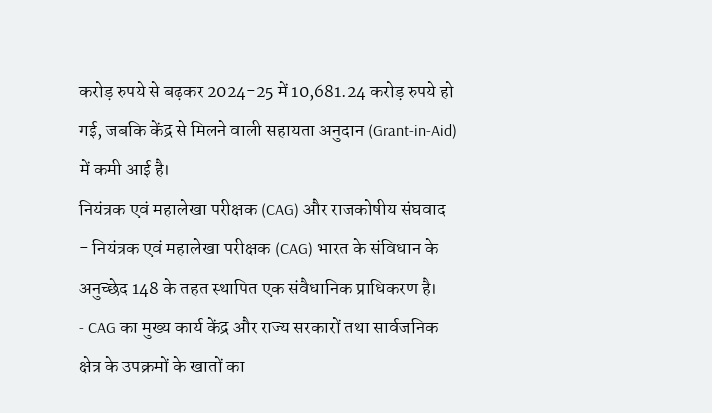करोड़ रुपये से बढ़कर 2024-25 में 10,681.24 करोड़ रुपये हो गई, जबकि केंद्र से मिलने वाली सहायता अनुदान (Grant-in-Aid) में कमी आई है।
नियंत्रक एवं महालेखा परीक्षक (CAG) और राजकोषीय संघवाद
- नियंत्रक एवं महालेखा परीक्षक (CAG) भारत के संविधान के अनुच्छेद 148 के तहत स्थापित एक संवैधानिक प्राधिकरण है।
- CAG का मुख्य कार्य केंद्र और राज्य सरकारों तथा सार्वजनिक क्षेत्र के उपक्रमों के खातों का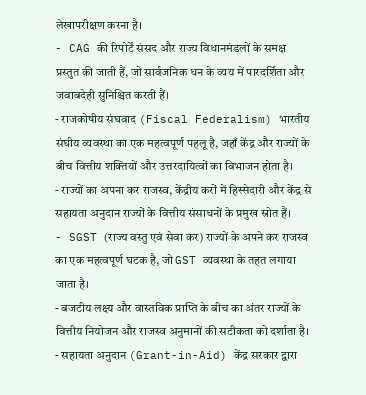लेखापरीक्षण करना है।
- CAG की रिपोर्टें संसद और राज्य विधानमंडलों के समक्ष प्रस्तुत की जाती हैं, जो सार्वजनिक धन के व्यय में पारदर्शिता और जवाबदेही सुनिश्चित करती हैं।
- राजकोषीय संघवाद (Fiscal Federalism) भारतीय संघीय व्यवस्था का एक महत्वपूर्ण पहलू है, जहाँ केंद्र और राज्यों के बीच वित्तीय शक्तियों और उत्तरदायित्वों का विभाजन होता है।
- राज्यों का अपना कर राजस्व, केंद्रीय करों में हिस्सेदारी और केंद्र से सहायता अनुदान राज्यों के वित्तीय संसाधनों के प्रमुख स्रोत हैं।
- SGST (राज्य वस्तु एवं सेवा कर) राज्यों के अपने कर राजस्व का एक महत्वपूर्ण घटक है, जो GST व्यवस्था के तहत लगाया जाता है।
- बजटीय लक्ष्य और वास्तविक प्राप्ति के बीच का अंतर राज्यों के वित्तीय नियोजन और राजस्व अनुमानों की सटीकता को दर्शाता है।
- सहायता अनुदान (Grant-in-Aid) केंद्र सरकार द्वारा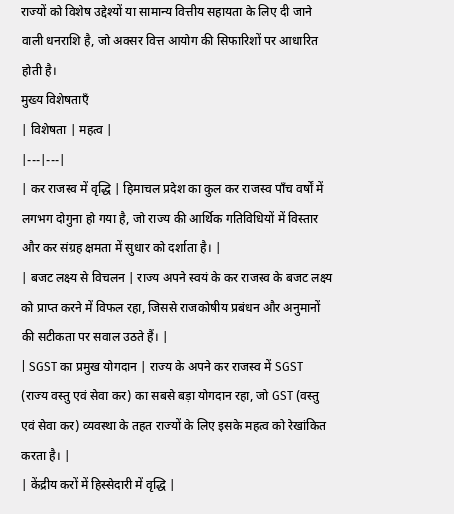राज्यों को विशेष उद्देश्यों या सामान्य वित्तीय सहायता के लिए दी जाने वाली धनराशि है, जो अक्सर वित्त आयोग की सिफारिशों पर आधारित होती है।
मुख्य विशेषताएँ
| विशेषता | महत्व |
|---|---|
| कर राजस्व में वृद्धि | हिमाचल प्रदेश का कुल कर राजस्व पाँच वर्षों में लगभग दोगुना हो गया है, जो राज्य की आर्थिक गतिविधियों में विस्तार और कर संग्रह क्षमता में सुधार को दर्शाता है। |
| बजट लक्ष्य से विचलन | राज्य अपने स्वयं के कर राजस्व के बजट लक्ष्य को प्राप्त करने में विफल रहा, जिससे राजकोषीय प्रबंधन और अनुमानों की सटीकता पर सवाल उठते हैं। |
| SGST का प्रमुख योगदान | राज्य के अपने कर राजस्व में SGST (राज्य वस्तु एवं सेवा कर) का सबसे बड़ा योगदान रहा, जो GST (वस्तु एवं सेवा कर) व्यवस्था के तहत राज्यों के लिए इसके महत्व को रेखांकित करता है। |
| केंद्रीय करों में हिस्सेदारी में वृद्धि |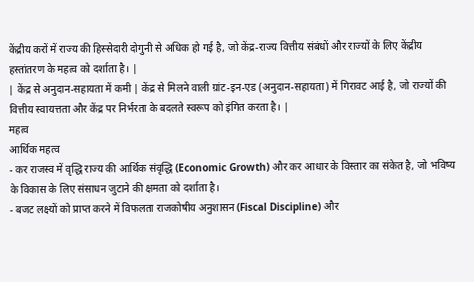केंद्रीय करों में राज्य की हिस्सेदारी दोगुनी से अधिक हो गई है, जो केंद्र-राज्य वित्तीय संबंधों और राज्यों के लिए केंद्रीय हस्तांतरण के महत्व को दर्शाता है। |
| केंद्र से अनुदान-सहायता में कमी | केंद्र से मिलने वाली ग्रांट-इन-एड (अनुदान-सहायता) में गिरावट आई है, जो राज्यों की वित्तीय स्वायत्तता और केंद्र पर निर्भरता के बदलते स्वरूप को इंगित करता है। |
महत्व
आर्थिक महत्व
- कर राजस्व में वृद्धि राज्य की आर्थिक संवृद्धि (Economic Growth) और कर आधार के विस्तार का संकेत है, जो भविष्य के विकास के लिए संसाधन जुटाने की क्षमता को दर्शाता है।
- बजट लक्ष्यों को प्राप्त करने में विफलता राजकोषीय अनुशासन (Fiscal Discipline) और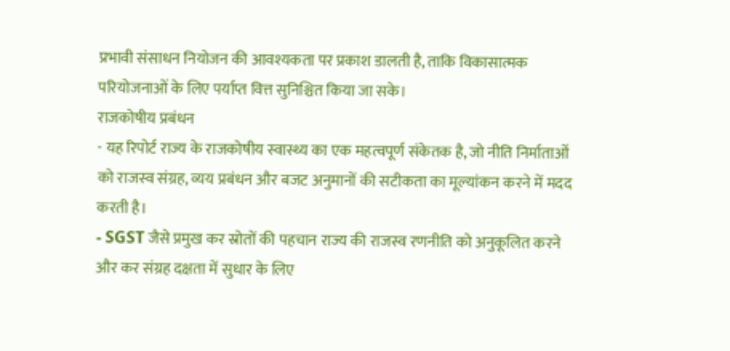प्रभावी संसाधन नियोजन की आवश्यकता पर प्रकाश डालती है, ताकि विकासात्मक परियोजनाओं के लिए पर्याप्त वित्त सुनिश्चित किया जा सके।
राजकोषीय प्रबंधन
- यह रिपोर्ट राज्य के राजकोषीय स्वास्थ्य का एक महत्वपूर्ण संकेतक है, जो नीति निर्माताओं को राजस्व संग्रह, व्यय प्रबंधन और बजट अनुमानों की सटीकता का मूल्यांकन करने में मदद करती है।
- SGST जैसे प्रमुख कर स्रोतों की पहचान राज्य की राजस्व रणनीति को अनुकूलित करने और कर संग्रह दक्षता में सुधार के लिए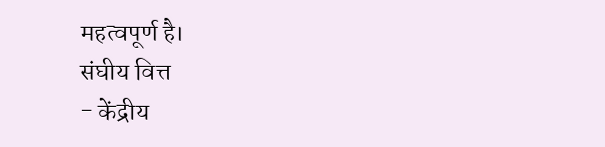महत्वपूर्ण है।
संघीय वित्त
- केंद्रीय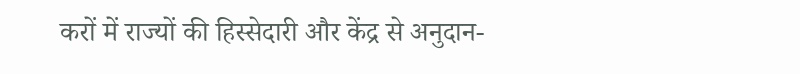करों में राज्यों की हिस्सेदारी और केंद्र से अनुदान-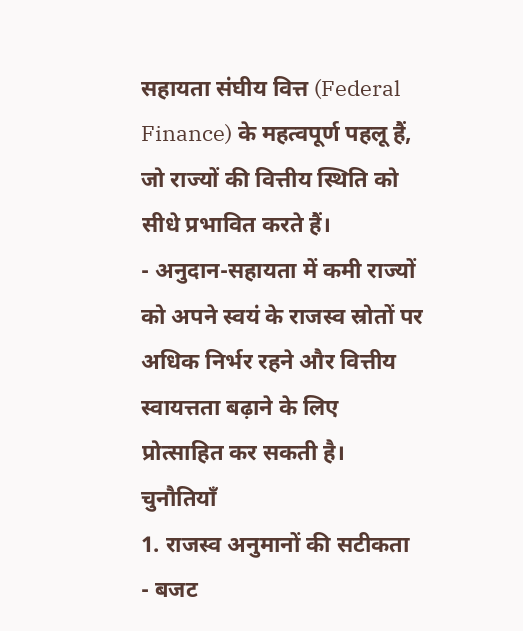सहायता संघीय वित्त (Federal Finance) के महत्वपूर्ण पहलू हैं, जो राज्यों की वित्तीय स्थिति को सीधे प्रभावित करते हैं।
- अनुदान-सहायता में कमी राज्यों को अपने स्वयं के राजस्व स्रोतों पर अधिक निर्भर रहने और वित्तीय स्वायत्तता बढ़ाने के लिए प्रोत्साहित कर सकती है।
चुनौतियाँ
1. राजस्व अनुमानों की सटीकता
- बजट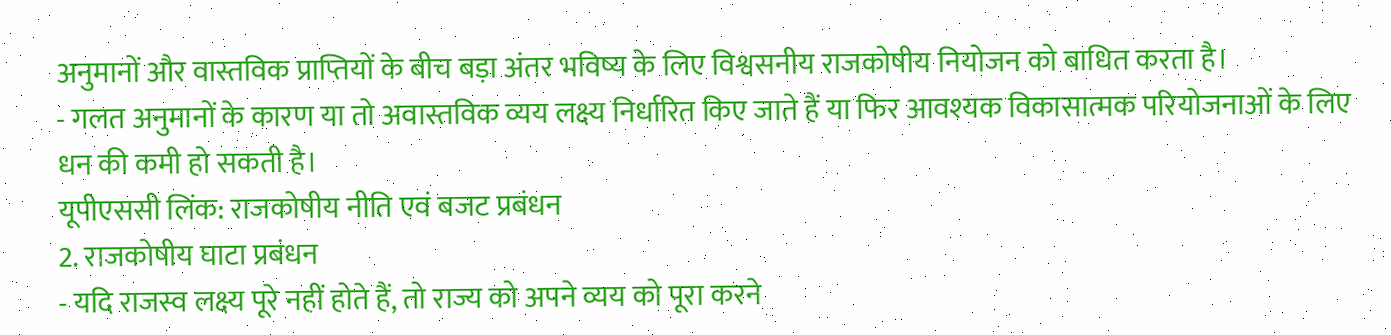अनुमानों और वास्तविक प्राप्तियों के बीच बड़ा अंतर भविष्य के लिए विश्वसनीय राजकोषीय नियोजन को बाधित करता है।
- गलत अनुमानों के कारण या तो अवास्तविक व्यय लक्ष्य निर्धारित किए जाते हैं या फिर आवश्यक विकासात्मक परियोजनाओं के लिए धन की कमी हो सकती है।
यूपीएससी लिंक: राजकोषीय नीति एवं बजट प्रबंधन
2. राजकोषीय घाटा प्रबंधन
- यदि राजस्व लक्ष्य पूरे नहीं होते हैं, तो राज्य को अपने व्यय को पूरा करने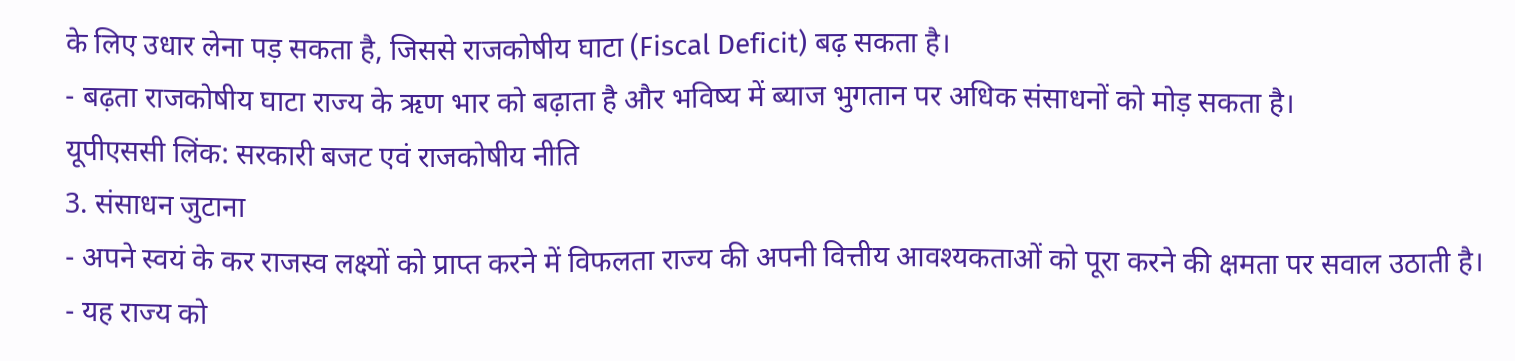के लिए उधार लेना पड़ सकता है, जिससे राजकोषीय घाटा (Fiscal Deficit) बढ़ सकता है।
- बढ़ता राजकोषीय घाटा राज्य के ऋण भार को बढ़ाता है और भविष्य में ब्याज भुगतान पर अधिक संसाधनों को मोड़ सकता है।
यूपीएससी लिंक: सरकारी बजट एवं राजकोषीय नीति
3. संसाधन जुटाना
- अपने स्वयं के कर राजस्व लक्ष्यों को प्राप्त करने में विफलता राज्य की अपनी वित्तीय आवश्यकताओं को पूरा करने की क्षमता पर सवाल उठाती है।
- यह राज्य को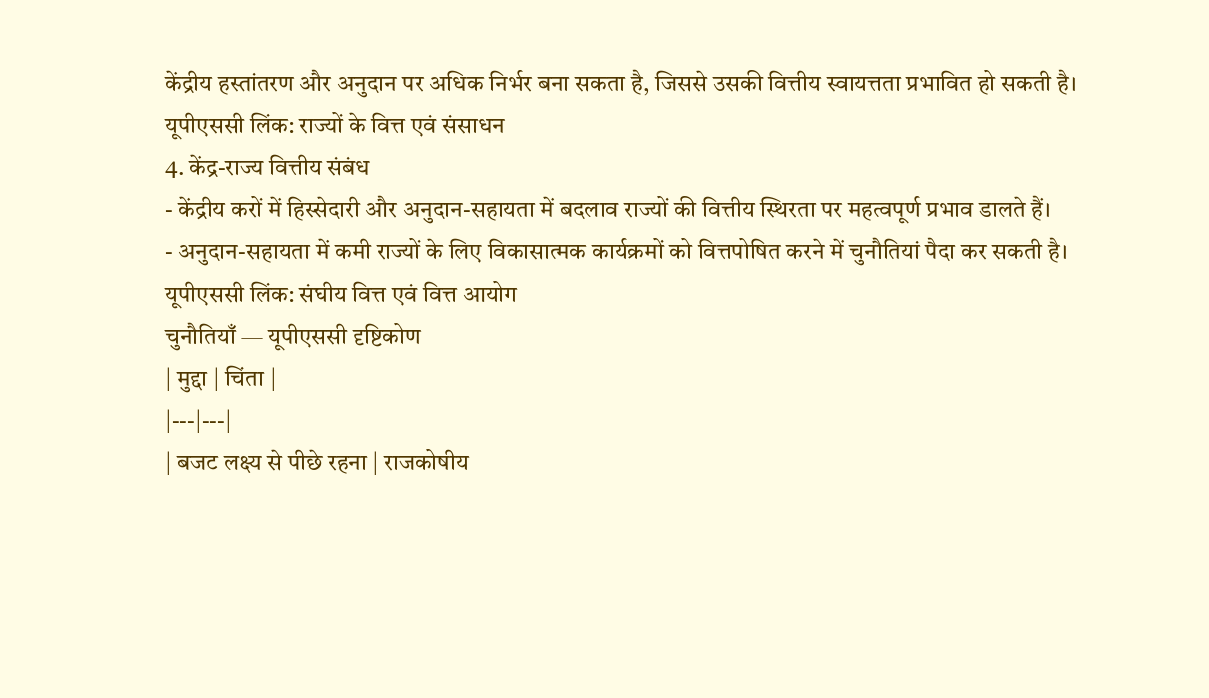केंद्रीय हस्तांतरण और अनुदान पर अधिक निर्भर बना सकता है, जिससे उसकी वित्तीय स्वायत्तता प्रभावित हो सकती है।
यूपीएससी लिंक: राज्यों के वित्त एवं संसाधन
4. केंद्र-राज्य वित्तीय संबंध
- केंद्रीय करों में हिस्सेदारी और अनुदान-सहायता में बदलाव राज्यों की वित्तीय स्थिरता पर महत्वपूर्ण प्रभाव डालते हैं।
- अनुदान-सहायता में कमी राज्यों के लिए विकासात्मक कार्यक्रमों को वित्तपोषित करने में चुनौतियां पैदा कर सकती है।
यूपीएससी लिंक: संघीय वित्त एवं वित्त आयोग
चुनौतियाँ — यूपीएससी दृष्टिकोण
| मुद्दा | चिंता |
|---|---|
| बजट लक्ष्य से पीछे रहना | राजकोषीय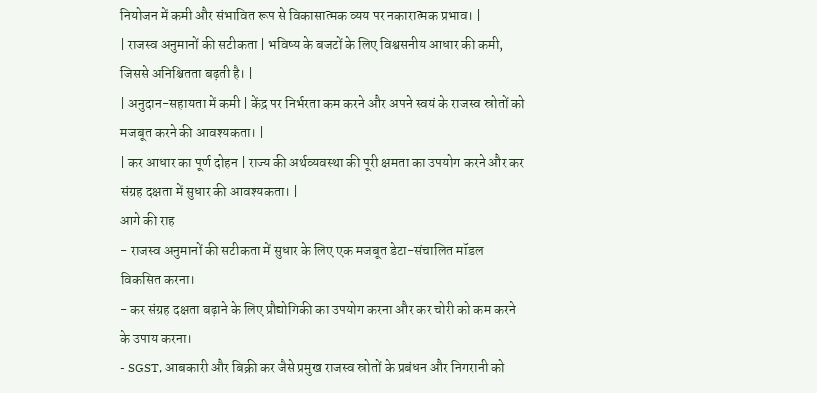नियोजन में कमी और संभावित रूप से विकासात्मक व्यय पर नकारात्मक प्रभाव। |
| राजस्व अनुमानों की सटीकता | भविष्य के बजटों के लिए विश्वसनीय आधार की कमी, जिससे अनिश्चितता बढ़ती है। |
| अनुदान-सहायता में कमी | केंद्र पर निर्भरता कम करने और अपने स्वयं के राजस्व स्रोतों को मजबूत करने की आवश्यकता। |
| कर आधार का पूर्ण दोहन | राज्य की अर्थव्यवस्था की पूरी क्षमता का उपयोग करने और कर संग्रह दक्षता में सुधार की आवश्यकता। |
आगे की राह
- राजस्व अनुमानों की सटीकता में सुधार के लिए एक मजबूत डेटा-संचालित मॉडल विकसित करना।
- कर संग्रह दक्षता बढ़ाने के लिए प्रौद्योगिकी का उपयोग करना और कर चोरी को कम करने के उपाय करना।
- SGST, आबकारी और बिक्री कर जैसे प्रमुख राजस्व स्रोतों के प्रबंधन और निगरानी को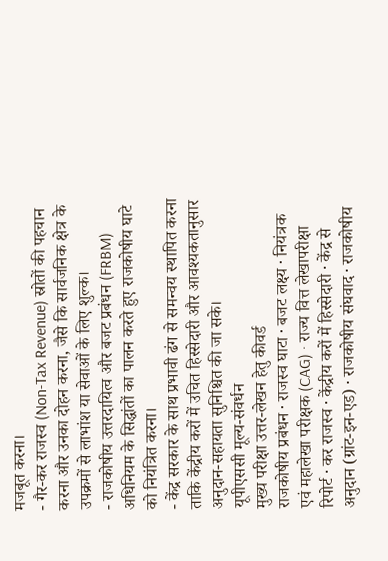मजबूत करना।
- गैर-कर राजस्व (Non-Tax Revenue) स्रोतों की पहचान करना और उनका दोहन करना, जैसे कि सार्वजनिक क्षेत्र के उपक्रमों से लाभांश या सेवाओं के लिए शुल्क।
- राजकोषीय उत्तरदायित्व और बजट प्रबंधन (FRBM) अधिनियम के सिद्धांतों का पालन करते हुए राजकोषीय घाटे को नियंत्रित करना।
- केंद्र सरकार के साथ प्रभावी ढंग से समन्वय स्थापित करना ताकि केंद्रीय करों में उचित हिस्सेदारी और आवश्यकतानुसार अनुदान-सहायता सुनिश्चित की जा सके।
यूपीएससी मूल्य-संवर्धन
मुख्य परीक्षा उत्तर-लेखन हेतु कीवर्ड
राजकोषीय प्रबंधन · राजस्व घाटा · बजट लक्ष्य · नियंत्रक एवं महालेखा परीक्षक (CAG) · राज्य वित्त लेखापरीक्षा रिपोर्ट · कर राजस्व · केंद्रीय करों में हिस्सेदारी · केंद्र से अनुदान (ग्रांट-इन-एड) · राजकोषीय संघवाद · राजकोषीय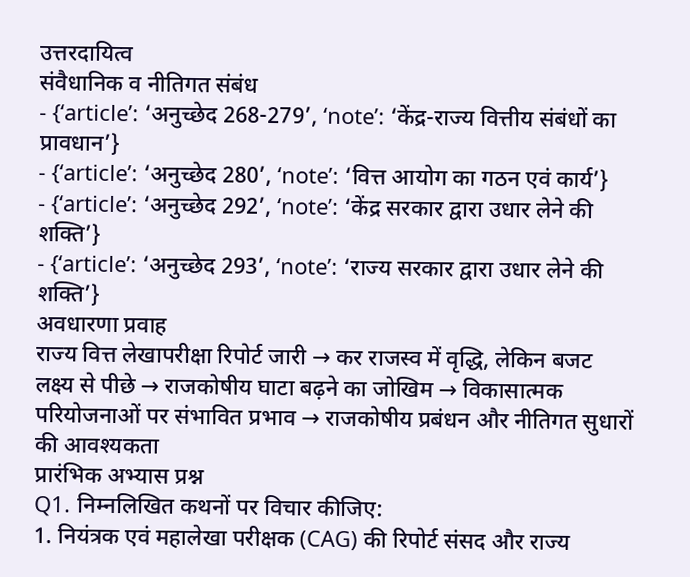उत्तरदायित्व
संवैधानिक व नीतिगत संबंध
- {‘article’: ‘अनुच्छेद 268-279’, ‘note’: ‘केंद्र-राज्य वित्तीय संबंधों का प्रावधान’}
- {‘article’: ‘अनुच्छेद 280’, ‘note’: ‘वित्त आयोग का गठन एवं कार्य’}
- {‘article’: ‘अनुच्छेद 292’, ‘note’: ‘केंद्र सरकार द्वारा उधार लेने की शक्ति’}
- {‘article’: ‘अनुच्छेद 293’, ‘note’: ‘राज्य सरकार द्वारा उधार लेने की शक्ति’}
अवधारणा प्रवाह
राज्य वित्त लेखापरीक्षा रिपोर्ट जारी → कर राजस्व में वृद्धि, लेकिन बजट लक्ष्य से पीछे → राजकोषीय घाटा बढ़ने का जोखिम → विकासात्मक परियोजनाओं पर संभावित प्रभाव → राजकोषीय प्रबंधन और नीतिगत सुधारों की आवश्यकता
प्रारंभिक अभ्यास प्रश्न
Q1. निम्नलिखित कथनों पर विचार कीजिए:
1. नियंत्रक एवं महालेखा परीक्षक (CAG) की रिपोर्ट संसद और राज्य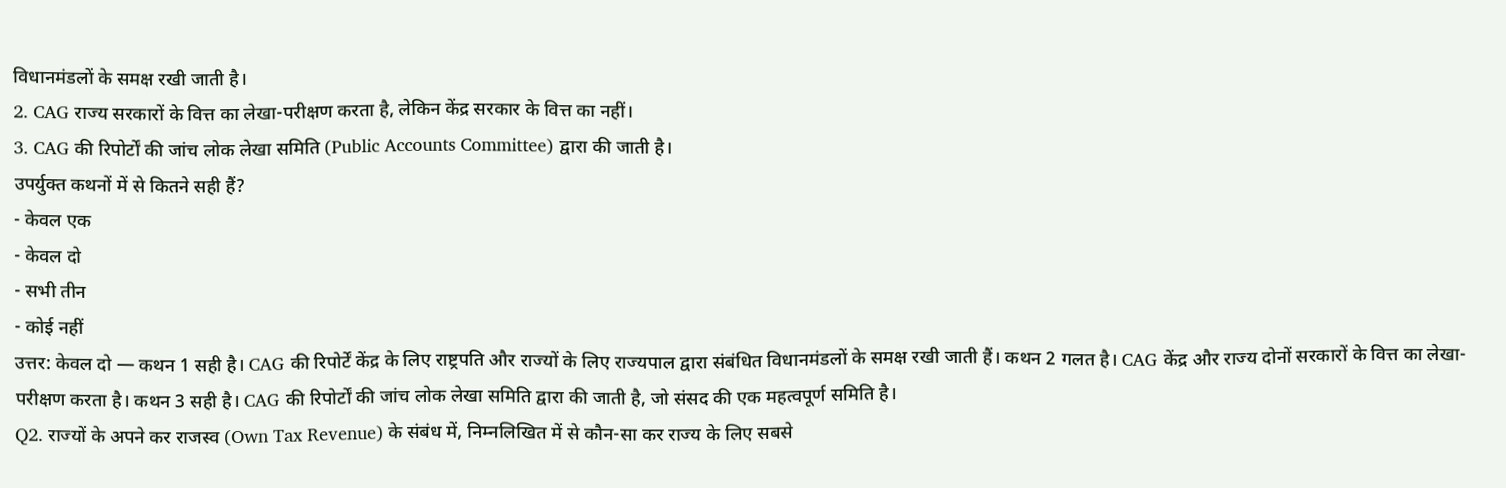विधानमंडलों के समक्ष रखी जाती है।
2. CAG राज्य सरकारों के वित्त का लेखा-परीक्षण करता है, लेकिन केंद्र सरकार के वित्त का नहीं।
3. CAG की रिपोर्टों की जांच लोक लेखा समिति (Public Accounts Committee) द्वारा की जाती है।
उपर्युक्त कथनों में से कितने सही हैं?
- केवल एक
- केवल दो
- सभी तीन
- कोई नहीं
उत्तर: केवल दो — कथन 1 सही है। CAG की रिपोर्टें केंद्र के लिए राष्ट्रपति और राज्यों के लिए राज्यपाल द्वारा संबंधित विधानमंडलों के समक्ष रखी जाती हैं। कथन 2 गलत है। CAG केंद्र और राज्य दोनों सरकारों के वित्त का लेखा-परीक्षण करता है। कथन 3 सही है। CAG की रिपोर्टों की जांच लोक लेखा समिति द्वारा की जाती है, जो संसद की एक महत्वपूर्ण समिति है।
Q2. राज्यों के अपने कर राजस्व (Own Tax Revenue) के संबंध में, निम्नलिखित में से कौन-सा कर राज्य के लिए सबसे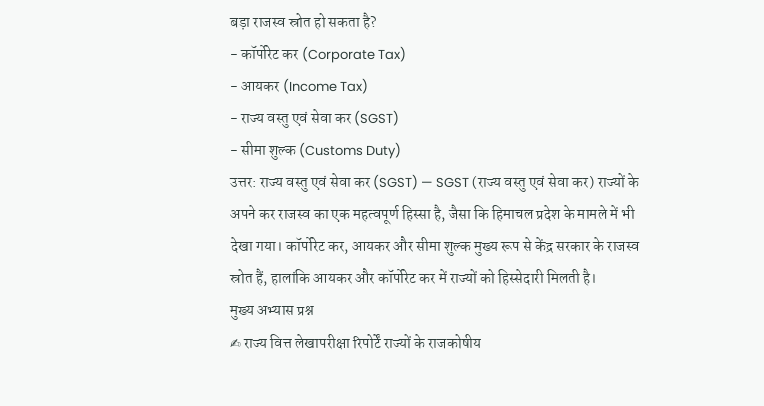बड़ा राजस्व स्रोत हो सकता है?
- कॉर्पोरेट कर (Corporate Tax)
- आयकर (Income Tax)
- राज्य वस्तु एवं सेवा कर (SGST)
- सीमा शुल्क (Customs Duty)
उत्तर: राज्य वस्तु एवं सेवा कर (SGST) — SGST (राज्य वस्तु एवं सेवा कर) राज्यों के अपने कर राजस्व का एक महत्वपूर्ण हिस्सा है, जैसा कि हिमाचल प्रदेश के मामले में भी देखा गया। कॉर्पोरेट कर, आयकर और सीमा शुल्क मुख्य रूप से केंद्र सरकार के राजस्व स्रोत हैं, हालांकि आयकर और कॉर्पोरेट कर में राज्यों को हिस्सेदारी मिलती है।
मुख्य अभ्यास प्रश्न
✍ राज्य वित्त लेखापरीक्षा रिपोर्टें राज्यों के राजकोषीय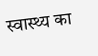स्वास्थ्य का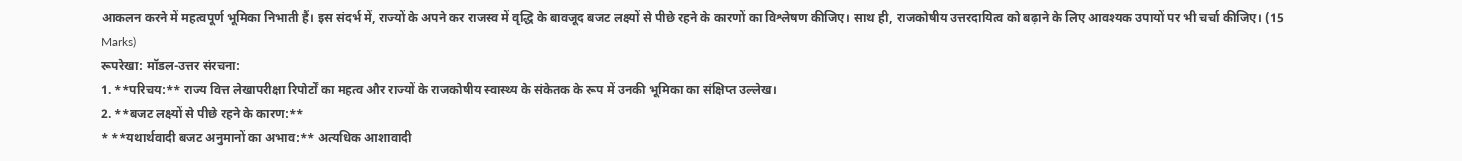आकलन करने में महत्वपूर्ण भूमिका निभाती हैं। इस संदर्भ में, राज्यों के अपने कर राजस्व में वृद्धि के बावजूद बजट लक्ष्यों से पीछे रहने के कारणों का विश्लेषण कीजिए। साथ ही, राजकोषीय उत्तरदायित्व को बढ़ाने के लिए आवश्यक उपायों पर भी चर्चा कीजिए। (15 Marks)
रूपरेखा: मॉडल-उत्तर संरचना:
1. **परिचय:** राज्य वित्त लेखापरीक्षा रिपोर्टों का महत्व और राज्यों के राजकोषीय स्वास्थ्य के संकेतक के रूप में उनकी भूमिका का संक्षिप्त उल्लेख।
2. **बजट लक्ष्यों से पीछे रहने के कारण:**
* **यथार्थवादी बजट अनुमानों का अभाव:** अत्यधिक आशावादी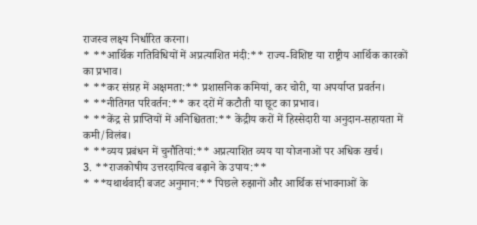राजस्व लक्ष्य निर्धारित करना।
* **आर्थिक गतिविधियों में अप्रत्याशित मंदी:** राज्य-विशिष्ट या राष्ट्रीय आर्थिक कारकों का प्रभाव।
* **कर संग्रह में अक्षमता:** प्रशासनिक कमियां, कर चोरी, या अपर्याप्त प्रवर्तन।
* **नीतिगत परिवर्तन:** कर दरों में कटौती या छूट का प्रभाव।
* **केंद्र से प्राप्तियों में अनिश्चितता:** केंद्रीय करों में हिस्सेदारी या अनुदान-सहायता में कमी/विलंब।
* **व्यय प्रबंधन में चुनौतियां:** अप्रत्याशित व्यय या योजनाओं पर अधिक खर्च।
3. **राजकोषीय उत्तरदायित्व बढ़ाने के उपाय:**
* **यथार्थवादी बजट अनुमान:** पिछले रुझानों और आर्थिक संभावनाओं के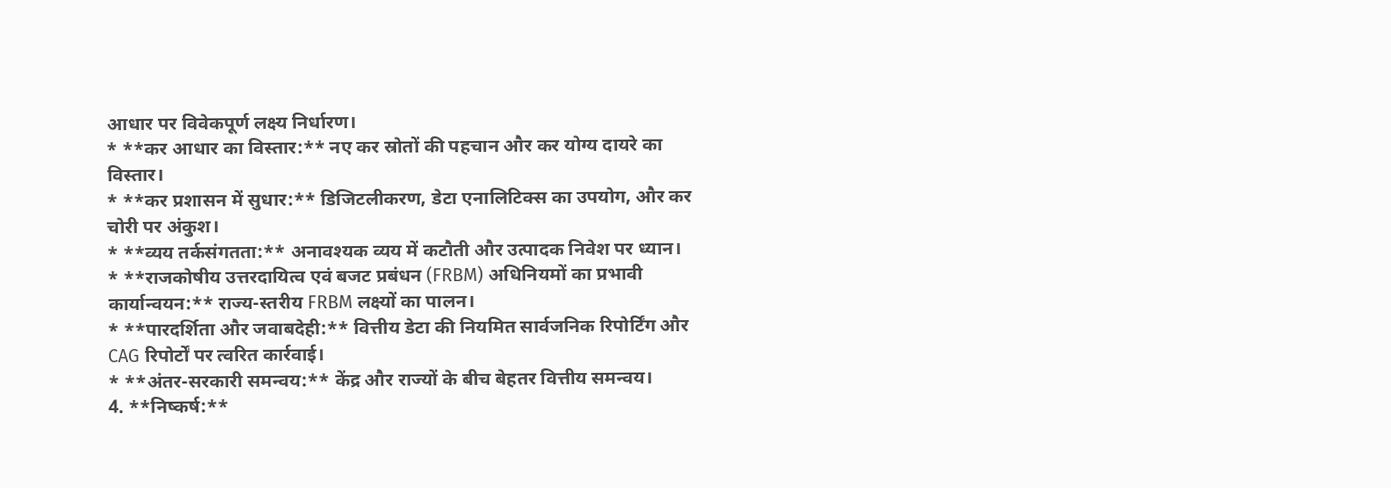आधार पर विवेकपूर्ण लक्ष्य निर्धारण।
* **कर आधार का विस्तार:** नए कर स्रोतों की पहचान और कर योग्य दायरे का विस्तार।
* **कर प्रशासन में सुधार:** डिजिटलीकरण, डेटा एनालिटिक्स का उपयोग, और कर चोरी पर अंकुश।
* **व्यय तर्कसंगतता:** अनावश्यक व्यय में कटौती और उत्पादक निवेश पर ध्यान।
* **राजकोषीय उत्तरदायित्व एवं बजट प्रबंधन (FRBM) अधिनियमों का प्रभावी कार्यान्वयन:** राज्य-स्तरीय FRBM लक्ष्यों का पालन।
* **पारदर्शिता और जवाबदेही:** वित्तीय डेटा की नियमित सार्वजनिक रिपोर्टिंग और CAG रिपोर्टों पर त्वरित कार्रवाई।
* **अंतर-सरकारी समन्वय:** केंद्र और राज्यों के बीच बेहतर वित्तीय समन्वय।
4. **निष्कर्ष:**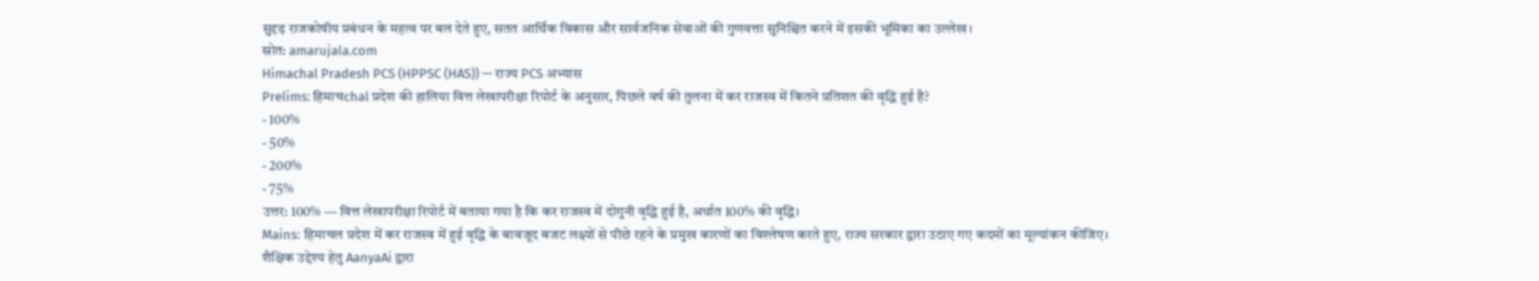सुदृढ़ राजकोषीय प्रबंधन के महत्व पर बल देते हुए, सतत आर्थिक विकास और सार्वजनिक सेवाओं की गुणवत्ता सुनिश्चित करने में इसकी भूमिका का उल्लेख।
स्रोत: amarujala.com
Himachal Pradesh PCS (HPPSC (HAS)) — राज्य PCS अभ्यास
Prelims: हिमाचchal प्रदेश की हालिया वित्त लेखापरीक्षा रिपोर्ट के अनुसार, पिछले वर्ष की तुलना में कर राजस्व में कितने प्रतिशत की वृद्धि हुई है?
- 100%
- 50%
- 200%
- 75%
उत्तर: 100% — वित्त लेखापरीक्षा रिपोर्ट में बताया गया है कि कर राजस्व में दोगुनी वृद्धि हुई है, अर्थात 100% की वृद्धि।
Mains: हिमाचल प्रदेश में कर राजस्व में हुई वृद्धि के बावजूद बजट लक्ष्यों से पीछे रहने के प्रमुख कारणों का विश्लेषण करते हुए, राज्य सरकार द्वारा उठाए गए कदमों का मूल्यांकन कीजिए।
शैक्षिक उद्देश्य हेतु AanyaAi द्वारा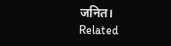जनित।
Related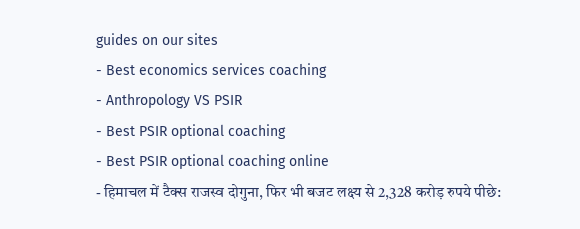guides on our sites
- Best economics services coaching
- Anthropology VS PSIR
- Best PSIR optional coaching
- Best PSIR optional coaching online
- हिमाचल में टैक्स राजस्व दोगुना, फिर भी बजट लक्ष्य से 2,328 करोड़ रुपये पीछे: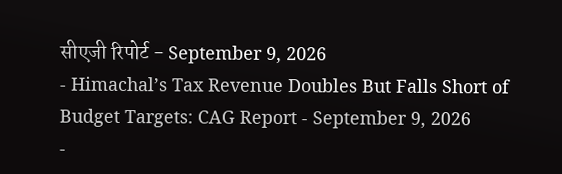सीएजी रिपोर्ट - September 9, 2026
- Himachal’s Tax Revenue Doubles But Falls Short of Budget Targets: CAG Report - September 9, 2026
-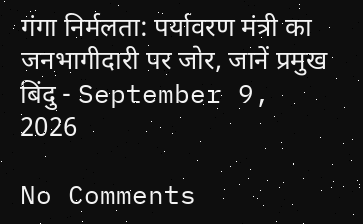गंगा निर्मलता: पर्यावरण मंत्री का जनभागीदारी पर जोर, जानें प्रमुख बिंदु - September 9, 2026

No Comments